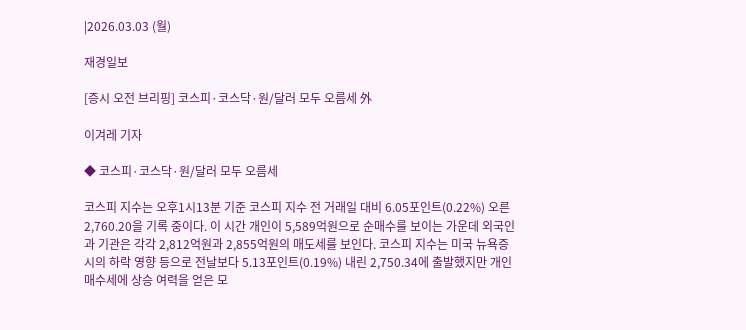|2026.03.03 (월)

재경일보

[증시 오전 브리핑] 코스피·코스닥·원/달러 모두 오름세 外

이겨레 기자

◆ 코스피·코스닥·원/달러 모두 오름세

코스피 지수는 오후1시13분 기준 코스피 지수 전 거래일 대비 6.05포인트(0.22%) 오른 2,760.20을 기록 중이다. 이 시간 개인이 5,589억원으로 순매수를 보이는 가운데 외국인과 기관은 각각 2,812억원과 2,855억원의 매도세를 보인다. 코스피 지수는 미국 뉴욕증시의 하락 영향 등으로 전날보다 5.13포인트(0.19%) 내린 2,750.34에 출발했지만 개인 매수세에 상승 여력을 얻은 모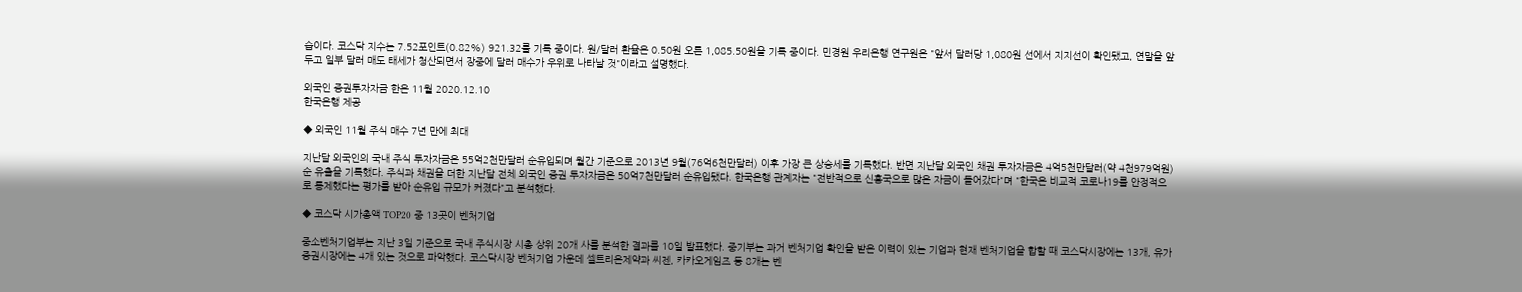습이다. 코스닥 지수는 7.52포인트(0.82%) 921.32를 기록 중이다. 원/달러 환율은 0.50원 오른 1,085.50원을 기록 중이다. 민경원 우리은행 연구원은 "앞서 달러당 1,080원 선에서 지지선이 확인됐고, 연말을 앞두고 일부 달러 매도 태세가 청산되면서 장중에 달러 매수가 우위로 나타날 것"이라고 설명했다.

외국인 증권투자자금 한은 11월 2020.12.10
한국은행 제공

◆ 외국인 11월 주식 매수 7년 만에 최대

지난달 외국인의 국내 주식 투자자금은 55억2천만달러 순유입되며 월간 기준으로 2013년 9월(76억6천만달러) 이후 가장 큰 상승세를 기록했다. 반면 지난달 외국인 채권 투자자금은 4억5천만달러(약 4천979억원) 순 유출을 기록했다. 주식과 채권을 더한 지난달 전체 외국인 증권 투자자금은 50억7천만달러 순유입됐다. 한국은행 관계자는 "전반적으로 신흥국으로 많은 자금이 들어갔다"며 "한국은 비교적 코로나19를 안정적으로 통제했다는 평가를 받아 순유입 규모가 커졌다"고 분석했다.

◆ 코스닥 시가총액 TOP20 중 13곳이 벤처기업

중소벤처기업부는 지난 3일 기준으로 국내 주식시장 시총 상위 20개 사를 분석한 결과를 10일 발표했다. 중기부는 과거 벤처기업 확인을 받은 이력이 있는 기업과 현재 벤처기업을 합할 때 코스닥시장에는 13개, 유가증권시장에는 4개 있는 것으로 파악했다. 코스닥시장 벤처기업 가운데 셀트리온제약과 씨젠, 카카오게임즈 등 8개는 벤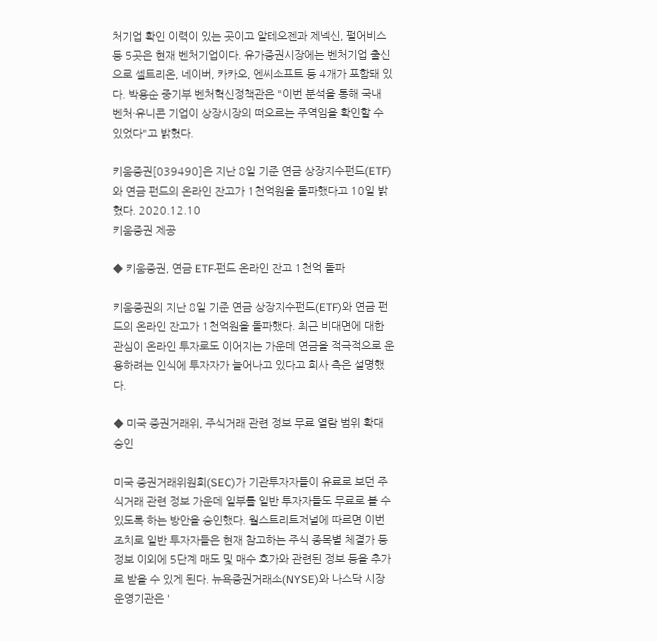처기업 확인 이력이 있는 곳이고 알테오젠과 제넥신, 펄어비스 등 5곳은 현재 벤처기업이다. 유가증권시장에는 벤처기업 출신으로 셀트리온, 네이버, 카카오, 엔씨소프트 등 4개가 포함돼 있다. 박용순 중기부 벤처혁신정책관은 "이번 분석을 통해 국내 벤처·유니콘 기업이 상장시장의 떠오르는 주역임을 확인할 수 있었다"고 밝혔다.

키움증권[039490]은 지난 8일 기준 연금 상장지수펀드(ETF)와 연금 펀드의 온라인 잔고가 1천억원을 돌파했다고 10일 밝혔다. 2020.12.10
키움증권 제공

◆ 키움증권, 연금 ETF·펀드 온라인 잔고 1천억 돌파

키움증권의 지난 8일 기준 연금 상장지수펀드(ETF)와 연금 펀드의 온라인 잔고가 1천억원을 돌파했다. 최근 비대면에 대한 관심이 온라인 투자로도 이어지는 가운데 연금을 적극적으로 운용하려는 인식에 투자자가 늘어나고 있다고 회사 측은 설명했다.

◆ 미국 증권거래위, 주식거래 관련 정보 무료 열람 범위 확대 승인

미국 증권거래위원회(SEC)가 기관투자자들이 유료로 보던 주식거래 관련 정보 가운데 일부를 일반 투자자들도 무료로 볼 수 있도록 하는 방안을 승인했다. 월스트리트저널에 따르면 이번 조치로 일반 투자자들은 현재 참고하는 주식 종목별 체결가 등 정보 이외에 5단계 매도 및 매수 호가와 관련된 정보 등을 추가로 받을 수 있게 된다. 뉴욕증권거래소(NYSE)와 나스닥 시장 운영기관은 '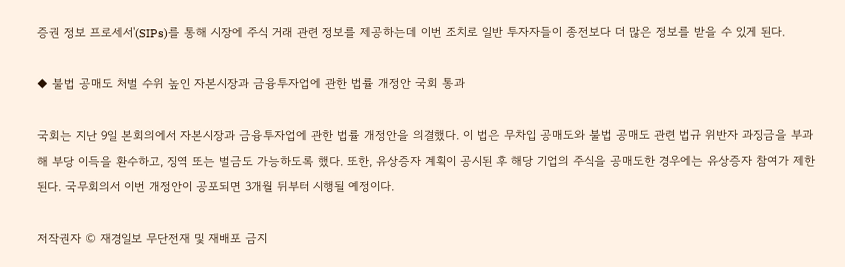증권 정보 프로세서'(SIPs)를 통해 시장에 주식 거래 관련 정보를 제공하는데 이번 조치로 일반 투자자들이 종전보다 더 많은 정보를 받을 수 있게 된다.

◆ 불법 공매도 처벌 수위 높인 자본시장과 금융투자업에 관한 법률 개정안 국회 통과

국회는 지난 9일 본회의에서 자본시장과 금융투자업에 관한 법률 개정안을 의결했다. 이 법은 무차입 공매도와 불법 공매도 관련 법규 위반자 과징금을 부과해 부당 이득을 환수하고, 징역 또는 벌금도 가능하도록 했다. 또한, 유상증자 계획이 공시된 후 해당 기업의 주식을 공매도한 경우에는 유상증자 참여가 제한된다. 국무회의서 이번 개정안이 공포되면 3개월 뒤부터 시행될 예정이다.

저작권자 © 재경일보 무단전재 및 재배포 금지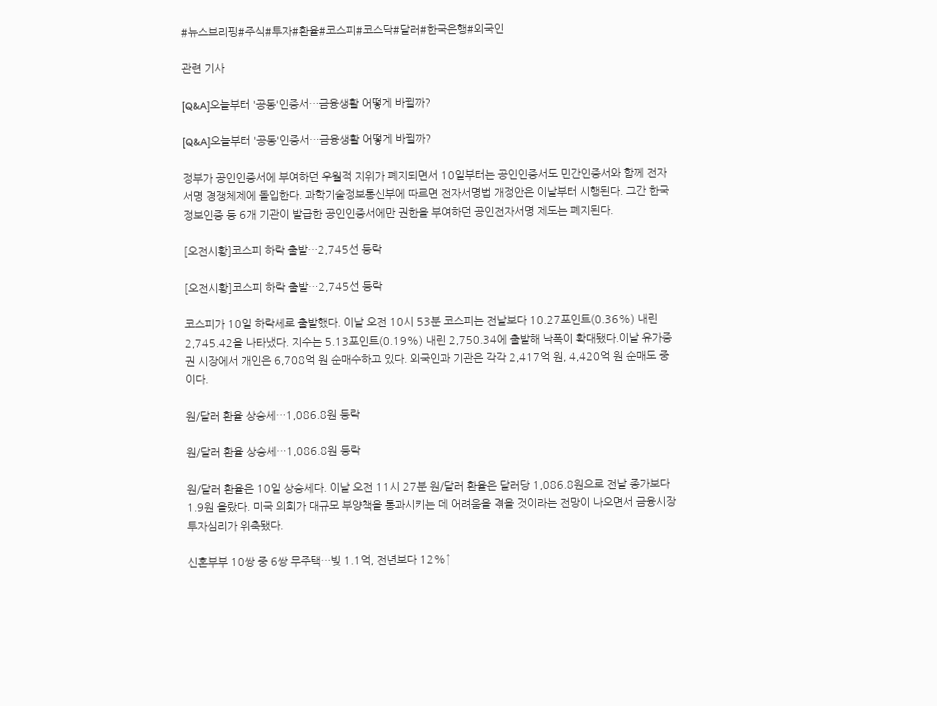#뉴스브리핑#주식#투자#환율#코스피#코스닥#달러#한국은행#외국인

관련 기사

[Q&A]오늘부터 '공동'인증서…금융생활 어떻게 바뀔까?

[Q&A]오늘부터 '공동'인증서…금융생활 어떻게 바뀔까?

정부가 공인인증서에 부여하던 우월적 지위가 폐지되면서 10일부터는 공인인증서도 민간인증서와 함께 전자서명 경쟁체제에 돌입한다. 과학기술정보통신부에 따르면 전자서명법 개정안은 이날부터 시행된다. 그간 한국정보인증 등 6개 기관이 발급한 공인인증서에만 권한을 부여하던 공인전자서명 제도는 폐지된다.

[오전시황]코스피 하락 출발…2,745선 등락

[오전시황]코스피 하락 출발…2,745선 등락

코스피가 10일 하락세로 출발했다. 이날 오전 10시 53분 코스피는 전날보다 10.27포인트(0.36%) 내린 2,745.42을 나타냈다. 지수는 5.13포인트(0.19%) 내린 2,750.34에 출발해 낙폭이 확대됐다.이날 유가증권 시장에서 개인은 6,708억 원 순매수하고 있다. 외국인과 기관은 각각 2,417억 원, 4,420억 원 순매도 중이다.

원/달러 환율 상승세…1,086.8원 등락

원/달러 환율 상승세…1,086.8원 등락

원/달러 환율은 10일 상승세다. 이날 오전 11시 27분 원/달러 환율은 달러당 1,086.8원으로 전날 종가보다 1.9원 올랐다. 미국 의회가 대규모 부양책을 통과시키는 데 어려움을 겪을 것이라는 전망이 나오면서 금융시장 투자심리가 위축됐다.

신혼부부 10쌍 중 6쌍 무주택…빚 1.1억, 전년보다 12%↑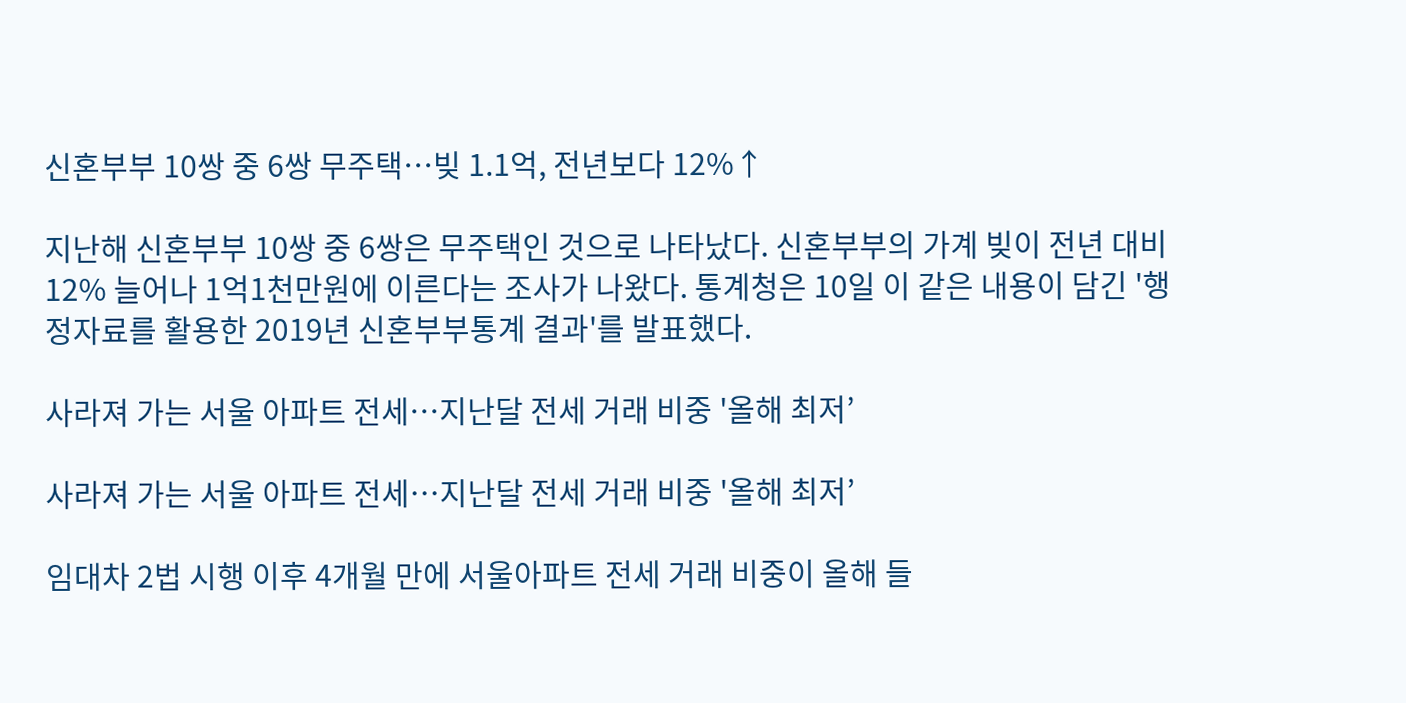신혼부부 10쌍 중 6쌍 무주택…빚 1.1억, 전년보다 12%↑

지난해 신혼부부 10쌍 중 6쌍은 무주택인 것으로 나타났다. 신혼부부의 가계 빚이 전년 대비 12% 늘어나 1억1천만원에 이른다는 조사가 나왔다. 통계청은 10일 이 같은 내용이 담긴 '행정자료를 활용한 2019년 신혼부부통계 결과'를 발표했다.

사라져 가는 서울 아파트 전세…지난달 전세 거래 비중 '올해 최저’

사라져 가는 서울 아파트 전세…지난달 전세 거래 비중 '올해 최저’

임대차 2법 시행 이후 4개월 만에 서울아파트 전세 거래 비중이 올해 들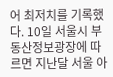어 최저치를 기록했다. 10일 서울시 부동산정보광장에 따르면 지난달 서울 아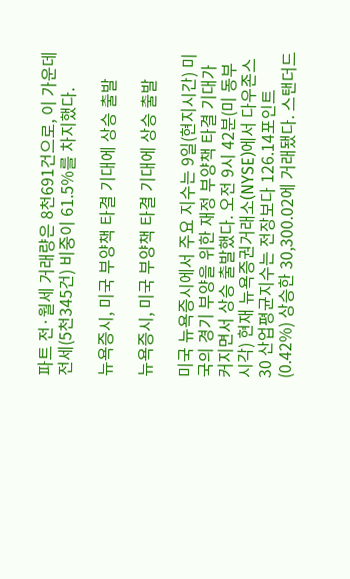파트 전·월세 거래량은 8천691건으로, 이 가운데 전세(5천345건) 비중이 61.5%를 차지했다.

뉴욕증시, 미국 부양책 타결 기대에 상승 출발

뉴욕증시, 미국 부양책 타결 기대에 상승 출발

미국 뉴욕증시에서 주요 지수는 9일(현지시간) 미국의 경기 부양을 위한 재정 부양책 타결 기대가 커지면서 상승 출발했다. 오전 9시 42분(미 동부 시각) 현재 뉴욕증권거래소(NYSE)에서 다우존스 30 산업평균지수는 전장보다 126.14포인트(0.42%) 상승한 30,300.02에 거래됐다. 스탠더드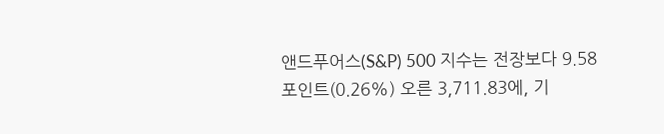앤드푸어스(S&P) 500 지수는 전장보다 9.58포인트(0.26%) 오른 3,711.83에, 기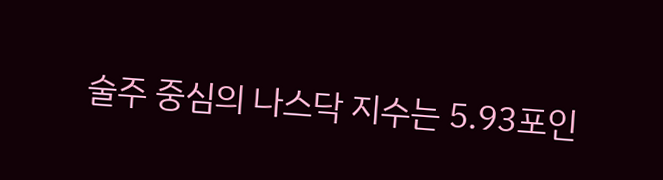술주 중심의 나스닥 지수는 5.93포인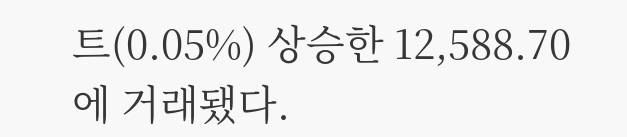트(0.05%) 상승한 12,588.70에 거래됐다.